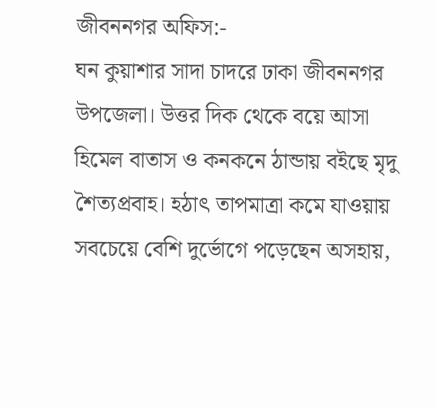জীবননগর অফিস:-
ঘন কুয়াশার সাদা চাদরে ঢাকা জীবননগর উপজেলা। উত্তর দিক থেকে বয়ে আসা হিমেল বাতাস ও কনকনে ঠান্ডায় বইছে মৃদু শৈত্যপ্রবাহ। হঠাৎ তাপমাত্রা কমে যাওয়ায় সবচেয়ে বেশি দুর্ভোগে পড়েছেন অসহায়,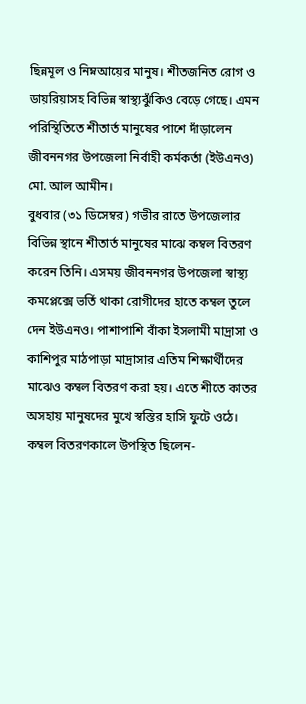ছিন্নমূল ও নিম্নআয়ের মানুষ। শীতজনিত রোগ ও ডায়রিয়াসহ বিভিন্ন স্বাস্থ্যঝুঁকিও বেড়ে গেছে। এমন পরিস্থিতিতে শীতার্ত মানুষের পাশে দাঁড়ালেন জীবননগর উপজেলা নির্বাহী কর্মকর্তা (ইউএনও) মো. আল আমীন।
বুধবার (৩১ ডিসেম্বর) গভীর রাতে উপজেলার বিভিন্ন স্থানে শীতার্ত মানুষের মাঝে কম্বল বিতরণ করেন তিনি। এসময় জীবননগর উপজেলা স্বাস্থ্য কমপ্লেক্সে ভর্তি থাকা রোগীদের হাতে কম্বল তুলে দেন ইউএনও। পাশাপাশি বাঁকা ইসলামী মাদ্রাসা ও কাশিপুর মাঠপাড়া মাদ্রাসার এতিম শিক্ষার্থীদের মাঝেও কম্বল বিতরণ করা হয়। এতে শীতে কাতর অসহায় মানুষদের মুখে স্বস্তির হাসি ফুটে ওঠে।
কম্বল বিতরণকালে উপস্থিত ছিলেন-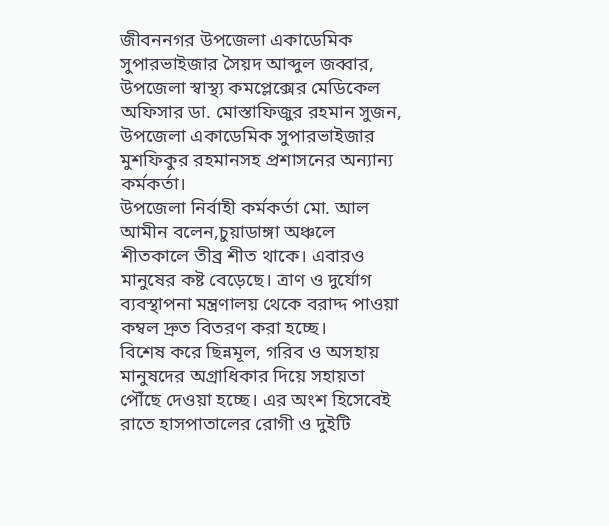জীবননগর উপজেলা একাডেমিক সুপারভাইজার সৈয়দ আব্দুল জব্বার, উপজেলা স্বাস্থ্য কমপ্লেক্সের মেডিকেল অফিসার ডা. মোস্তাফিজুর রহমান সুজন, উপজেলা একাডেমিক সুপারভাইজার মুশফিকুর রহমানসহ প্রশাসনের অন্যান্য কর্মকর্তা।
উপজেলা নির্বাহী কর্মকর্তা মো. আল আমীন বলেন,চুয়াডাঙ্গা অঞ্চলে শীতকালে তীব্র শীত থাকে। এবারও মানুষের কষ্ট বেড়েছে। ত্রাণ ও দুর্যোগ ব্যবস্থাপনা মন্ত্রণালয় থেকে বরাদ্দ পাওয়া কম্বল দ্রুত বিতরণ করা হচ্ছে।
বিশেষ করে ছিন্নমূল, গরিব ও অসহায় মানুষদের অগ্রাধিকার দিয়ে সহায়তা পৌঁছে দেওয়া হচ্ছে। এর অংশ হিসেবেই রাতে হাসপাতালের রোগী ও দুইটি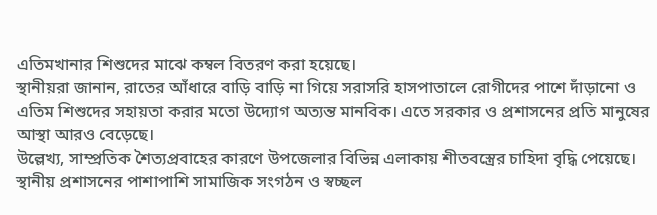এতিমখানার শিশুদের মাঝে কম্বল বিতরণ করা হয়েছে।
স্থানীয়রা জানান, রাতের আঁধারে বাড়ি বাড়ি না গিয়ে সরাসরি হাসপাতালে রোগীদের পাশে দাঁড়ানো ও এতিম শিশুদের সহায়তা করার মতো উদ্যোগ অত্যন্ত মানবিক। এতে সরকার ও প্রশাসনের প্রতি মানুষের আস্থা আরও বেড়েছে।
উল্লেখ্য, সাম্প্রতিক শৈত্যপ্রবাহের কারণে উপজেলার বিভিন্ন এলাকায় শীতবস্ত্রের চাহিদা বৃদ্ধি পেয়েছে। স্থানীয় প্রশাসনের পাশাপাশি সামাজিক সংগঠন ও স্বচ্ছল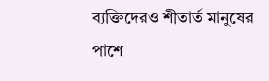ব্যক্তিদেরও শীতার্ত মানুষের পাশে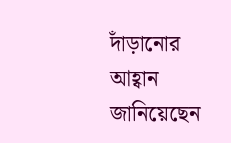দাঁড়ানোর আহ্বান জানিয়েছেন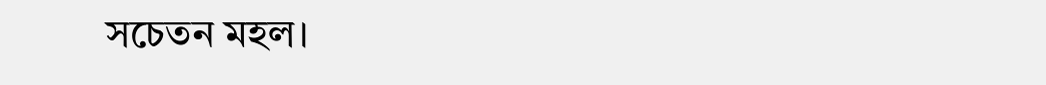সচেতন মহল।